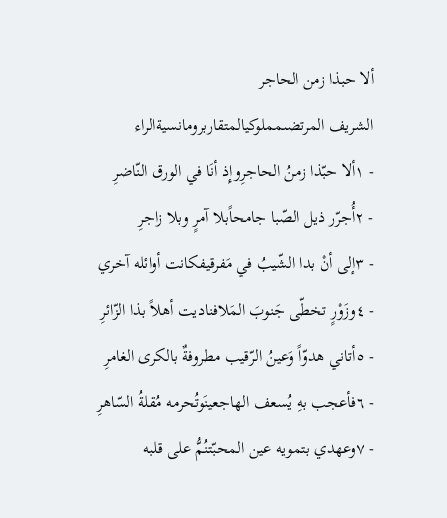ألا حبذا زمن الحاجر
الشريف المرتضىمملوكيالمتقاربرومانسيةالراء
- ١ألا حبّذا زمنُ الحاجرِوإِذ أنَا في الورق النّاضرِ
- ٢أُجرّر ذيل الصّبا جامحاًبلا آمرٍ وبلا زاجرِ
- ٣إلى أنْ بدا الشّيبُ في مَفرقيفكانت أوائله آخري
- ٤وزَوْرٍ تخطّى جَنوبَ المَلافناديت أهلاً بذا الزّائرِ
- ٥أتاني هدوّاً وَعينُ الرّقيب مطروفةٌ بالكرى الغامرِ
- ٦فأعجب بهِ يُسعف الهاجعينَوتُحرمه مُقلةُ السّاهرِ
- ٧وعهدي بتمويه عين المحبّتنُمُّ على قلبه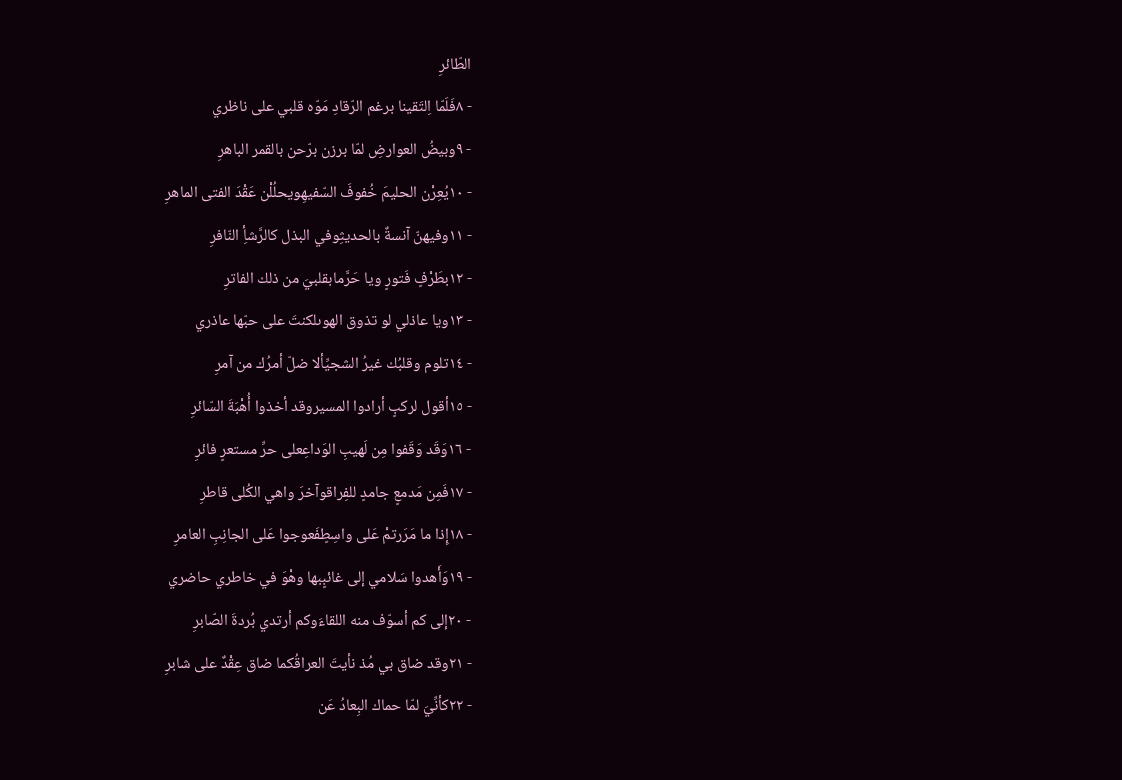الطّائرِ
- ٨فَلَمّا اِلتَقينا برغم الرّقادِ مَوّه قلبي على ناظري
- ٩وبيضُ العوارضِ لمّا برزن برّحن بالقمر الباهرِ
- ١٠يُعِرْن الحليمَ خُفوفَ السّفيهِويحلُلْن عَقْدَ الفتى الماهرِ
- ١١وفيهنّ آنسةٌ بالحديثِوفي البذل كالرَّشأِ النّافرِ
- ١٢بطَرْفٍ فَتورٍ ويا حَرَّمابقلبيَ من ذلك الفاترِ
- ١٣ويا عاذلي لو تذوق الهوىلكنتَ على حبّها عاذري
- ١٤تلوم وقلبُك غيرُ الشجيِّألا ضلّ أمرُك من آمرِ
- ١٥أقول لركبٍ أرادوا المسيروقد أخذوا أُهْبَةَ السّائرِ
- ١٦وَقَد وَقَفوا مِن لَهيبِ الوَداعِعلى حرِّ مستعرٍ فائرِ
- ١٧فَمِن مَدمعٍ جامدٍ للفِراقوآخرَ واهي الكُلى قاطرِ
- ١٨إِذا ما مَرَرتمْ عَلى واسِطٍفَعوجوا عَلى الجانِبِ العامرِ
- ١٩وَأَهدوا سَلامي إلى غائبٍبها وهْوَ في خاطري حاضري
- ٢٠إلى كم أسوّف منه اللقاءَوكم أرتدي بُردةَ الصّابرِ
- ٢١وقد ضاق بي مُذ نأيتَ العراقُكما ضاق عِقْدٌ على شابرِ
- ٢٢كأنِّيَ لمّا حماك البِعادُ عَن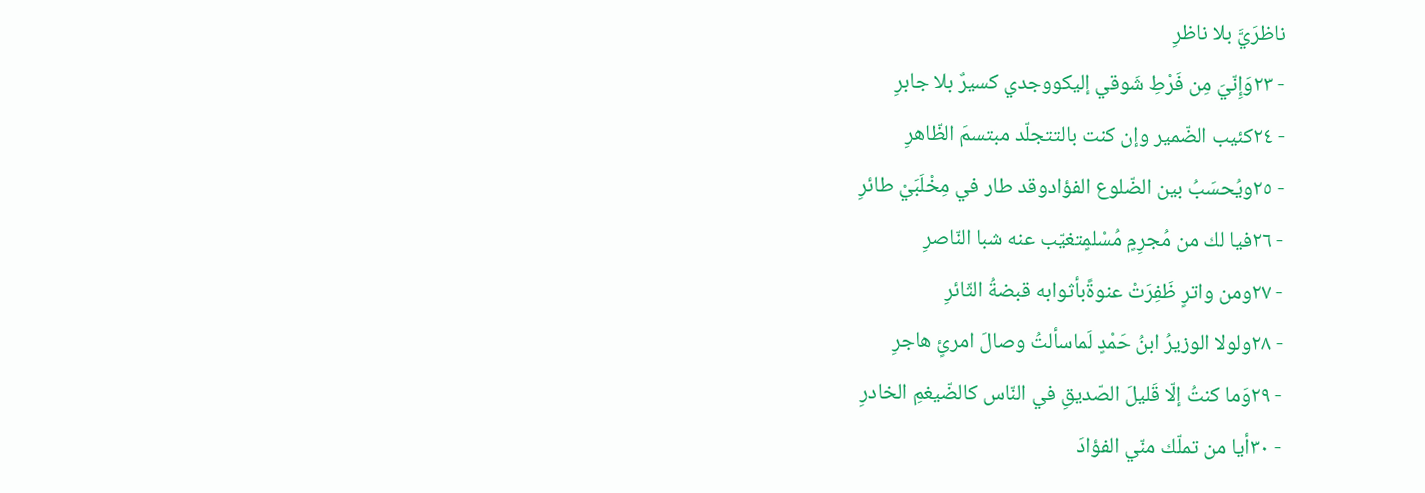ناظرَيَّ بلا ناظرِ
- ٢٣وَإِنّيَ مِن فَرْطِ شَوقي إليكووجدي كسيرٌ بلا جابرِ
- ٢٤كئيب الضّمير وإن كنت بالتتجلّد مبتسمَ الظّاهرِ
- ٢٥ويُحسَبُ بين الضّلوع الفؤادوقد طار في مِخْلَبَيْ طائرِ
- ٢٦فيا لك من مُجرِمٍ مُسْلمٍتغيّب عنه شبا النّاصرِ
- ٢٧ومن واترٍ ظَفِرَتْ عنوةًبأثوابه قبضةُ الثّائرِ
- ٢٨ولولا الوزيرُ ابنُ حَمْدٍ لَماسألتُ وصالَ امرئٍ هاجرِ
- ٢٩وَما كنتُ إلّا قَليلَ الصّديقِ في النّاس كالضّيغمِ الخادرِ
- ٣٠أيا من تملّك منّي الفؤادَ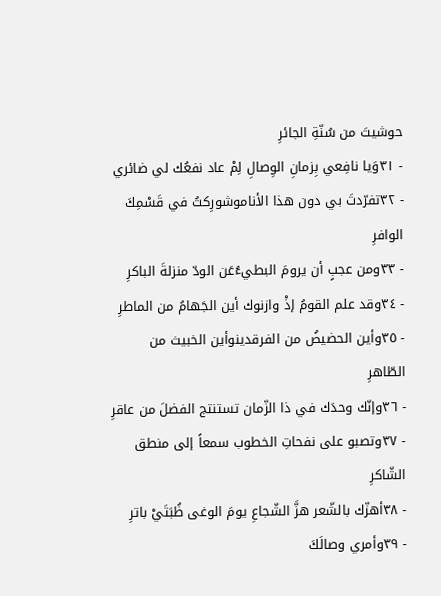حوشيتَ من سُنّةِ الجائرِ
- ٣١وَيا نافِعي بِزمانِ الوِصالِ لِمْ عاد نفعُك لي ضائري
- ٣٢تفرّدتَ بي دون هذا الأناموشورِكتُ في قَسْمِكَ الوافرِ
- ٣٣ومن عجبٍ أن يرومَ البطيءُعَن الودّ منزلةَ الباكرِ
- ٣٤وقد علم القومُ إذْ وازنوك أين الجَهامُ من الماطرِ
- ٣٥وأين الحضيضُ من الفرقدينوأين الخبيث من الطّاهرِ
- ٣٦وإنّك وحدَك في ذا الزّمان تستنتج الفضلَ من عاقرِ
- ٣٧وتصبو على نفحاتِ الخطوب سمعاً إلى منطق الشّاكرِ
- ٣٨أهزّك بالشّعر هزَّ الشّجاعِ يومَ الوغى ظُبَتَيْ باترِ
- ٣٩وأمري وصالَكَ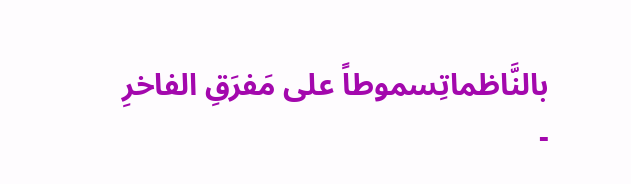بالنَّاظماتِسموطاً على مَفرَقِ الفاخرِ
-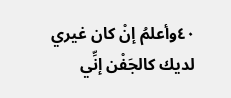٤٠وأعلمُ إنْ كان غيري لديك كالجَفْن إنِّي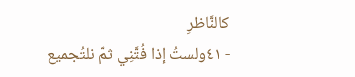كالنَّاظرِ
- ٤١ولستُ إذا فُتَّنِي ثمّ نلتُجميع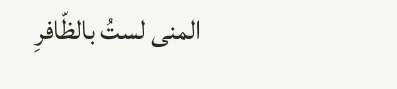المنى لستُ بالظّافرِ